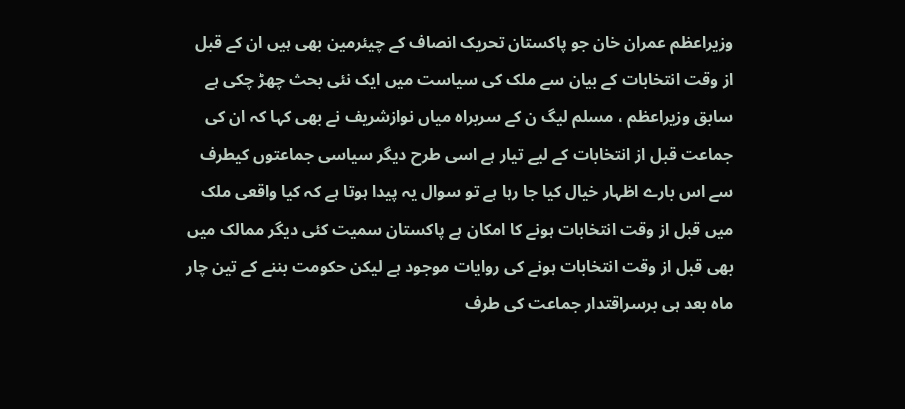وزیراعظم عمران خان جو پاکستان تحریک انصاف کے چیئرمین بھی ہیں ان کے قبل از وقت انتخابات کے بیان سے ملک کی سیاست میں ایک نئی بحث چھڑ چکی ہے سابق وزیراعظم ، مسلم لیگ ن کے سربراہ میاں نوازشریف نے بھی کہا کہ ان کی جماعت قبل از انتخابات کے لیے تیار ہے اسی طرح دیگر سیاسی جماعتوں کیطرف سے اس بارے اظہار خیال کیا جا رہا ہے تو سوال یہ پیدا ہوتا ہے کہ کیا واقعی ملک میں قبل از وقت انتخابات ہونے کا امکان ہے پاکستان سمیت کئی دیگر ممالک میں بھی قبل از وقت انتخابات ہونے کی روایات موجود ہے لیکن حکومت بننے کے تین چار ماہ بعد ہی برسراقتدار جماعت کی طرف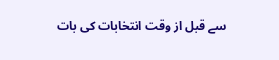سے قبل از وقت انتخابات کی بات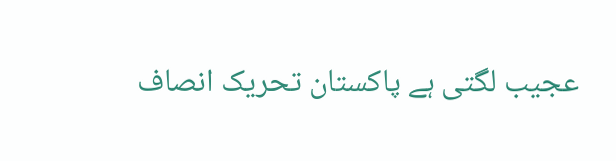عجیب لگتی ہے پاکستان تحریک انصاف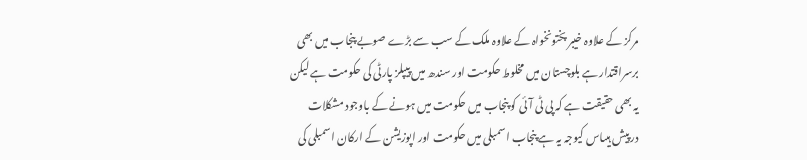مرکز کے علاوہ خیبر پختونخواہ کے علاوہ ملک کے سب سے بڑے صوبے پنجاب میں بھی برسراقتدار ہے بلوچستان میں مخلوط حکومت اور سندھ میں پیپلز پارٹی کی حکومت ہے لیکن یہ بھی حقیقت ہے کہ پی ٹی آئی کو پنجاب میں حکومت میں ہونے کے باوجود مشکلات درپیش ہیںاس کیوجہ یہ ہے پنجاب اسمبلی میں حکومت اور اپوزیشن کے ارکان اسمبلی کی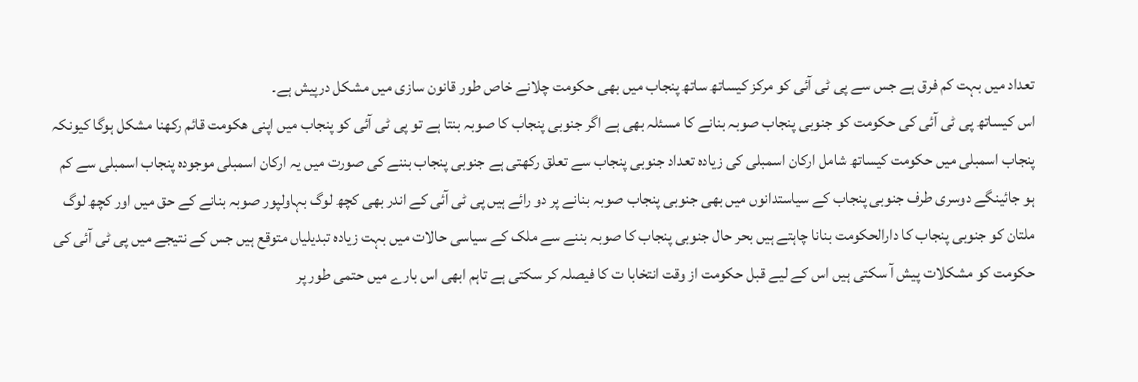تعداد میں بہت کم فرق ہے جس سے پی ٹی آئی کو مرکز کیساتھ ساتھ پنجاب میں بھی حکومت چلانے خاص طور قانون سازی میں مشکل درپیش ہے۔
اس کیساتھ پی ٹی آئی کی حکومت کو جنوبی پنجاب صوبہ بنانے کا مسئلہ بھی ہے اگر جنوبی پنجاب کا صوبہ بنتا ہے تو پی ٹی آئی کو پنجاب میں اپنی ھکومت قائم رکھنا مشکل ہوگا کیونکہ پنجاب اسمبلی میں حکومت کیساتھ شامل ارکان اسمبلی کی زیادہ تعداد جنوبی پنجاب سے تعلق رکھتی ہے جنوبی پنجاب بننے کی صورت میں یہ ارکان اسمبلی موجودہ پنجاب اسمبلی سے کم ہو جائینگے دوسری طرف جنوبی پنجاب کے سیاستدانوں میں بھی جنوبی پنجاب صوبہ بنانے پر دو رائے ہیں پی ٹی آئی کے اندر بھی کچھ لوگ بہاولپور صوبہ بنانے کے حق میں اور کچھ لوگ ملتان کو جنوبی پنجاب کا دارالحکومت بنانا چاہتے ہیں بحر حال جنوبی پنجاب کا صوبہ بننے سے ملک کے سیاسی حالات میں بہت زیادہ تبدیلیاں متوقع ہیں جس کے نتیجے میں پی ٹی آئی کی حکومت کو مشکلات پیش آ سکتی ہیں اس کے لیے قبل حکومت از وقت انتخابا ت کا فیصلہ کر سکتی ہے تاہم ابھی اس بارے میں حتمی طور پر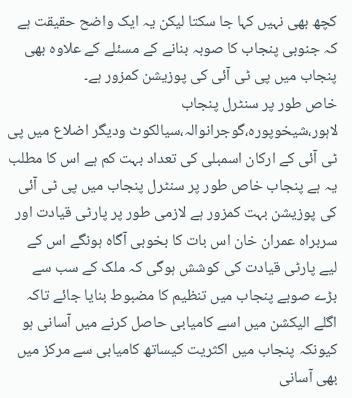کچھ بھی نہیں کہا جا سکتا لیکن یہ ایک واضح حقیقت ہے کہ جنوبی پنجاب کا صوبہ بنانے کے مسئلے کے علاوہ بھی پنجاب میں پی ٹی آئی کی پوزیشن کمزور ہے۔
خاص طور پر سنٹرل پنجاب لاہور،شیخوپورہ،گوجرانوالہ،سیالکوٹ ودیگر اضلاع میں پی ٹی آئی کے ارکان اسمبلی کی تعداد بہت کم ہے اس کا مطلب یہ ہے پنجاب خاص طور پر سنٹرل پنجاب میں پی ٹی آئی کی پوزیشن بہت کمزور ہے لازمی طور پر پارٹی قیادت اور سربراہ عمران خان اس بات کا بخوبی آگاہ ہونگے اس کے لیے پارٹی قیادت کی کوشش ہوگی کہ ملک کے سب سے بڑے صوبے پنجاب میں تنظیم کا مضبوط بنایا جائے تاکہ اگلے الیکشن میں اسے کامیابی حاصل کرنے میں آسانی ہو کیونکہ پنجاب میں اکثریت کیساتھ کامیابی سے مرکز میں بھی آسانی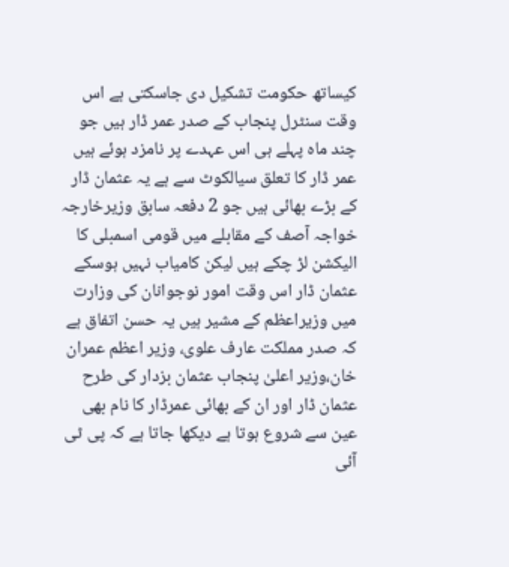کیساتھ حکومت تشکیل دی جاسکتی ہے اس وقت سنٹرل پنجاب کے صدر عمر ڈار ہیں جو چند ماہ پہلے ہی اس عہدے پر نامزد ہوئے ہیں عمر ڈار کا تعلق سیالکوٹ سے ہے یہ عثمان ڈار کے بڑے بھائی ہیں جو 2 دفعہ سابق وزیرخارجہ خواجہ آصف کے مقابلے میں قومی اسمبلی کا الیکشن لڑ چکے ہیں لیکن کامیاب نہیں ہوسکے عثمان ڈار اس وقت امور نوجوانان کی وزارت میں وزیراعظم کے مشیر ہیں یہ حسن اتفاق ہے کہ صدر مملکت عارف علوی، وزیر اعظم عمران خان،وزیر اعلیٰ پنجاب عثمان بزدار کی طرح عثمان ڈار اور ان کے بھائی عمرڈار کا نام بھی عین سے شروع ہوتا ہے دیکھا جاتا ہے کہ پی ٹی آئی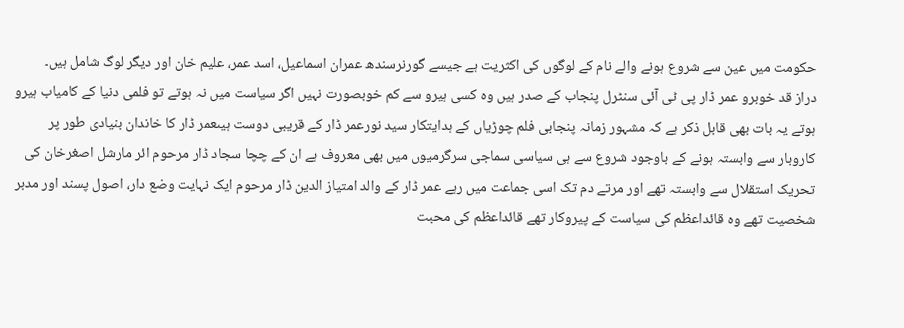حکومت میں عین سے شروع ہونے والے نام کے لوگوں کی اکثریت ہے جیسے گورنرسندھ عمران اسماعیل، اسد عمر، علیم خان اور دیگر لوگ شامل ہیں۔
دراز قد خوبرو عمر ڈار پی ٹی آئی سنٹرل پنجاب کے صدر ہیں وہ کسی ہیرو سے کم خوبصورت نہیں اگر سیاست میں نہ ہوتے تو فلمی دنیا کے کامیاب ہیرو ہوتے یہ بات بھی قابل ذکر ہے کہ مشہور زمانہ پنجابی فلم چوڑیاں کے ہدایتکار سید نورعمر ڈار کے قریبی دوست ہیںعمر ڈار کا خاندان بنیادی طور پر کاروبار سے وابستہ ہونے کے باوجود شروع سے ہی سیاسی سماجی سرگرمیوں میں بھی معروف ہے ان کے چچا سجاد ڈار مرحوم ائر مارشل اصغرخان کی تحریک استقلال سے وابستہ تھے اور مرتے دم تک اسی جماعت میں رہے عمر ڈار کے والد امتیاز الدین ڈار مرحوم ایک نہایت وضع دار، اصول پسند اور مدبر شخصیت تھے وہ قائداعظم کی سیاست کے پیروکار تھے قائداعظم کی محبت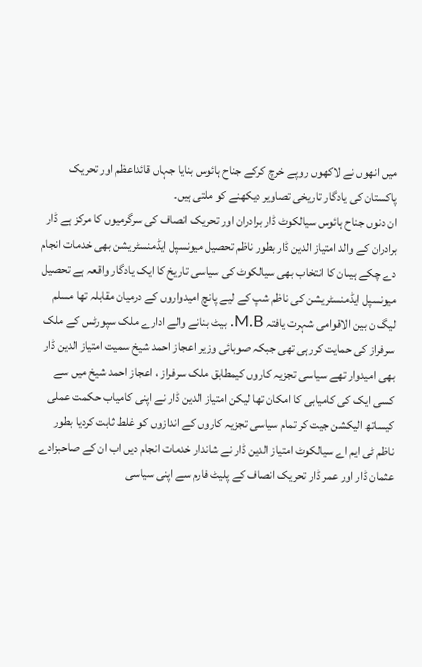میں انھوں نے لاکھوں روپے خرچ کرکے جناح ہائوس بنایا جہاں قائداعظم اور تحریک پاکستان کی یادگار تاریخی تصاویر دیکھنے کو ملتی ہیں۔
ان دنوں جناح ہائوس سیالکوٹ ڈار برادران اور تحریک انصاف کی سرگرمیوں کا مرکز ہے ڈار برادران کے والد امتیاز الدین ڈار بطور ناظم تحصیل میونسپل ایڈمنسٹریشن بھی خدمات انجام دے چکے ہیںان کا انتخاب بھی سیالکوٹ کی سیاسی تاریخ کا ایک یادگار واقعہ ہے تحصیل میونسپل ایڈمنسٹریشن کی ناظم شپ کے لیے پانچ امیدواروں کے درمیان مقابلہ تھا مسلم لیگ ن بین الاقوامی شہرت یافتہ M.B. بیٹ بنانے والے ادارے ملک سپورٹس کے ملک سرفراز کی حمایت کررہی تھی جبکہ صوبائی وزیر اعجاز احمد شیخ سمیت امتیاز الدین ڈار بھی امیدوار تھے سیاسی تجزیہ کاروں کیمطابق ملک سرفراز ، اعجاز احمد شیخ میں سے کسی ایک کی کامیابی کا امکان تھا لیکن امتیاز الدین ڈار نے اپنی کامیاب حکمت عملی کیساتھ الیکشن جیت کر تمام سیاسی تجزیہ کاروں کے اندازوں کو غلط ثابت کردیا بطور ناظم ٹی ایم اے سیالکوٹ امتیاز الدین ڈار نے شاندار خدمات انجام دیں اب ان کے صاحبزادے عثمان ڈار اور عمر ڈار تحریک انصاف کے پلیٹ فارم سے اپنی سیاسی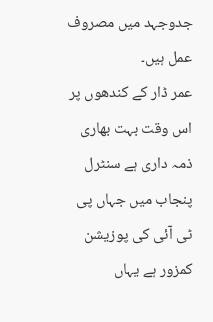جدوجہد میں مصروف عمل ہیں۔
عمر ڈار کے کندھوں پر اس وقت بہت بھاری ذمہ داری ہے سنٹرل پنجاب میں جہاں پی ٹی آئی کی پوزیشن کمزور ہے یہاں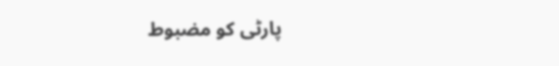پارٹی کو مضبوط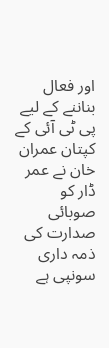اور فعال بناننے کے لیے پی ٹی آئی کے کپتان عمران خان نے عمر ڈار کو صوبائی صدارت کی ذمہ داری سونپی ہے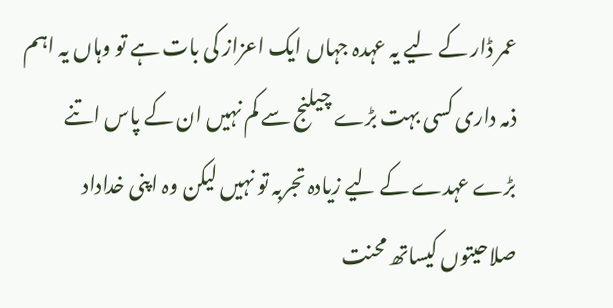عمر ڈار کے لیے یہ عہدہ جہاں ایک اعزاز کی بات ہے تو وہاں یہ اہم ذمہ داری کسی بہت بڑے چیلنج سے کم نہیں ان کے پاس اتنے بڑے عہدے کے لیے زیادہ تجربہ تو نہیں لیکن وہ اپنی خداداد صلاحیتوں کیساتھ محنت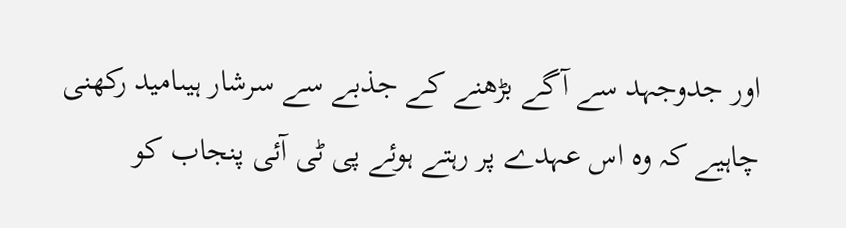اور جدوجہد سے آگے بڑھنے کے جذبے سے سرشار ہیںامید رکھنی چاہیے کہ وہ اس عہدے پر رہتے ہوئے پی ٹی آئی پنجاب کو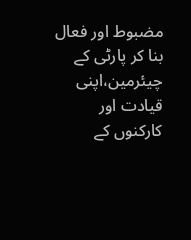مضبوط اور فعال بنا کر پارٹی کے چیئرمین،اپنی قیادت اور کارکنوں کے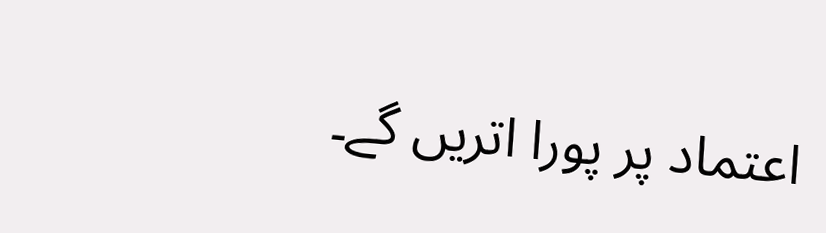اعتماد پر پورا اتریں گے۔